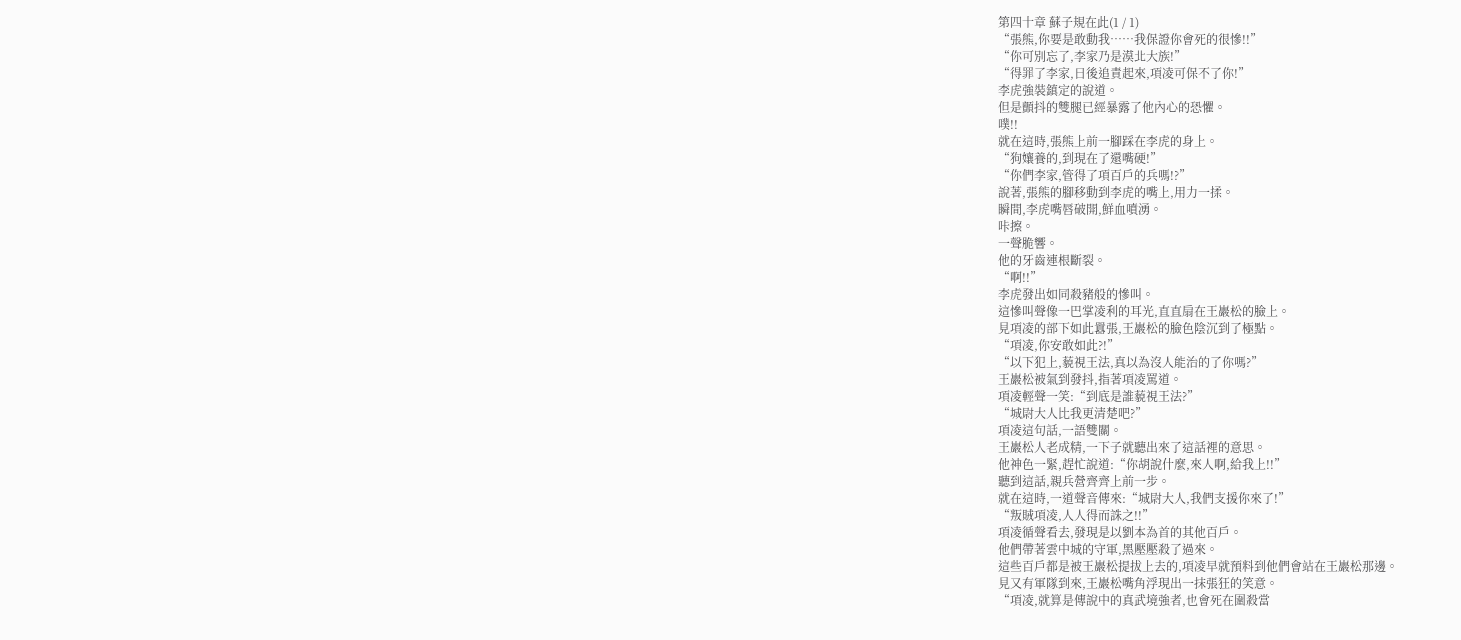第四十章 蘇子規在此(1 / 1)
“張熊,你要是敢動我……我保證你會死的很慘!!”
“你可別忘了,李家乃是漠北大族!”
“得罪了李家,日後追責起來,項凌可保不了你!”
李虎強裝鎮定的說道。
但是顫抖的雙腿已經暴露了他內心的恐懼。
噗!!
就在這時,張熊上前一腳踩在李虎的身上。
“狗孃養的,到現在了還嘴硬!”
“你們李家,管得了項百戶的兵嗎!?”
說著,張熊的腳移動到李虎的嘴上,用力一揉。
瞬間,李虎嘴唇破開,鮮血噴湧。
咔擦。
一聲脆響。
他的牙齒連根斷裂。
“啊!!”
李虎發出如同殺豬般的慘叫。
這慘叫聲像一巴掌凌利的耳光,直直扇在王巖松的臉上。
見項凌的部下如此囂張,王巖松的臉色陰沉到了極點。
“項凌,你安敢如此?!”
“以下犯上,藐視王法,真以為沒人能治的了你嗎?”
王巖松被氣到發抖,指著項凌罵道。
項凌輕聲一笑:“到底是誰藐視王法?”
“城尉大人比我更清楚吧?”
項凌這句話,一語雙關。
王巖松人老成精,一下子就聽出來了這話裡的意思。
他神色一緊,趕忙說道:“你胡說什麼,來人啊,給我上!!”
聽到這話,親兵營齊齊上前一步。
就在這時,一道聲音傳來:“城尉大人,我們支援你來了!”
“叛賊項凌,人人得而誅之!!”
項凌循聲看去,發現是以劉本為首的其他百戶。
他們帶著雲中城的守軍,黑壓壓殺了過來。
這些百戶都是被王巖松提拔上去的,項凌早就預料到他們會站在王巖松那邊。
見又有軍隊到來,王巖松嘴角浮現出一抹張狂的笑意。
“項凌,就算是傳說中的真武境強者,也會死在圍殺當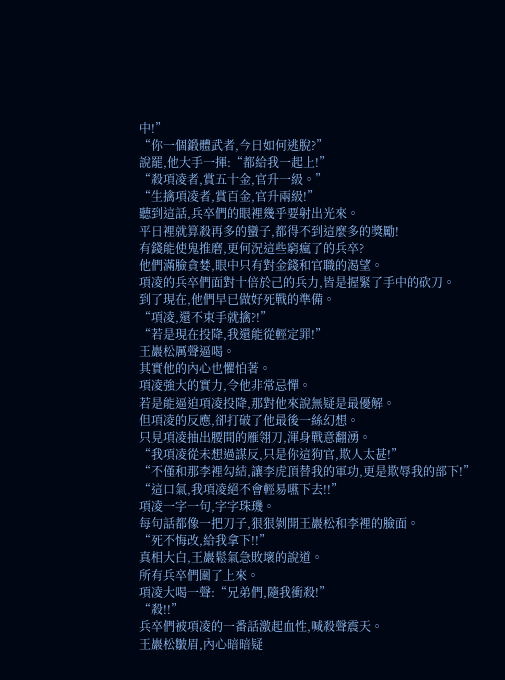中!”
“你一個鍛體武者,今日如何逃脫?”
說罷,他大手一揮:“都給我一起上!”
“殺項凌者,賞五十金,官升一級。”
“生擒項凌者,賞百金,官升兩級!”
聽到這話,兵卒們的眼裡幾乎要射出光來。
平日裡就算殺再多的蠻子,都得不到這麼多的獎勵!
有錢能使鬼推磨,更何況這些窮瘋了的兵卒?
他們滿臉貪婪,眼中只有對金錢和官職的渴望。
項凌的兵卒們面對十倍於己的兵力,皆是握緊了手中的砍刀。
到了現在,他們早已做好死戰的準備。
“項凌,還不束手就擒?!”
“若是現在投降,我還能從輕定罪!”
王巖松厲聲逼喝。
其實他的內心也懼怕著。
項凌強大的實力,令他非常忌憚。
若是能逼迫項凌投降,那對他來說無疑是最優解。
但項凌的反應,卻打破了他最後一絲幻想。
只見項凌抽出腰間的雁翎刀,渾身戰意翻湧。
“我項凌從未想過謀反,只是你這狗官,欺人太甚!”
“不僅和那李裡勾結,讓李虎頂替我的軍功,更是欺辱我的部下!”
“這口氣,我項凌絕不會輕易嚥下去!!”
項凌一字一句,字字珠璣。
每句話都像一把刀子,狠狠剝開王巖松和李裡的臉面。
“死不悔改,給我拿下!!”
真相大白,王巖鬆氣急敗壞的說道。
所有兵卒們圍了上來。
項凌大喝一聲:“兄弟們,隨我衝殺!”
“殺!!”
兵卒們被項凌的一番話激起血性,喊殺聲震天。
王巖松皺眉,內心暗暗疑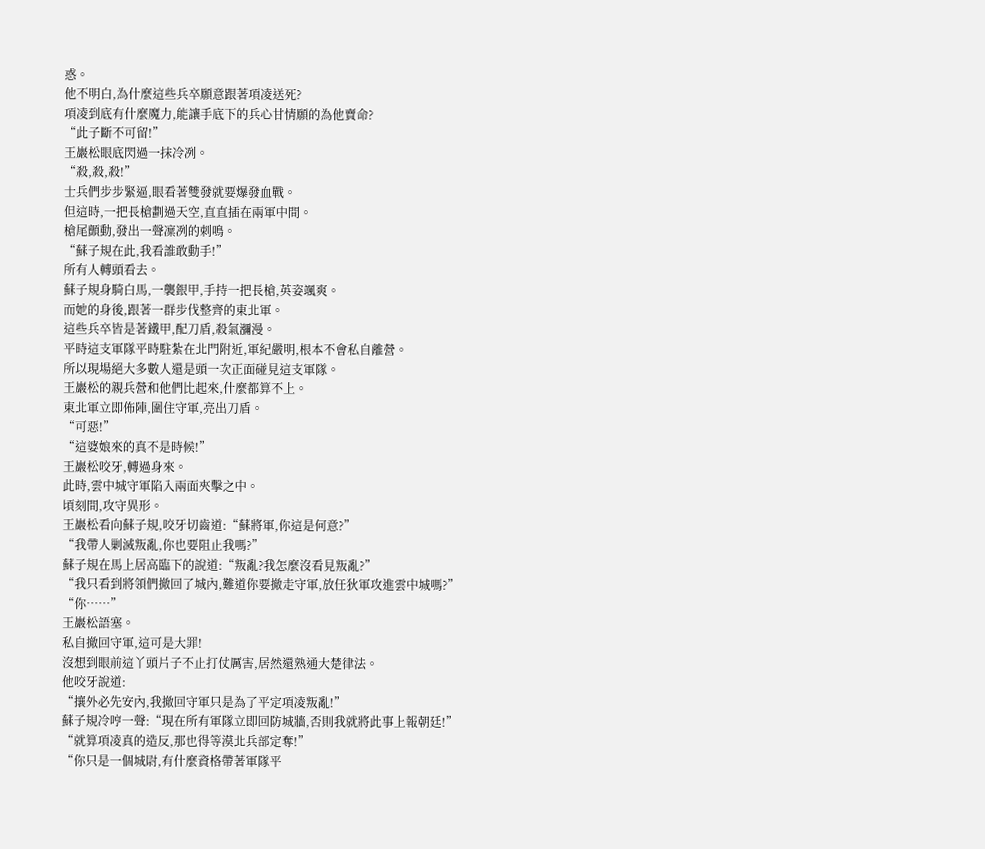惑。
他不明白,為什麼這些兵卒願意跟著項凌送死?
項凌到底有什麼魔力,能讓手底下的兵心甘情願的為他賣命?
“此子斷不可留!”
王巖松眼底閃過一抹冷冽。
“殺,殺,殺!”
士兵們步步緊逼,眼看著雙發就要爆發血戰。
但這時,一把長槍劃過天空,直直插在兩軍中間。
槍尾顫動,發出一聲凜冽的刺鳴。
“蘇子規在此,我看誰敢動手!”
所有人轉頭看去。
蘇子規身騎白馬,一襲銀甲,手持一把長槍,英姿颯爽。
而她的身後,跟著一群步伐整齊的東北軍。
這些兵卒皆是著鐵甲,配刀盾,殺氣瀰漫。
平時這支軍隊平時駐紮在北門附近,軍紀嚴明,根本不會私自離營。
所以現場絕大多數人還是頭一次正面碰見這支軍隊。
王巖松的親兵營和他們比起來,什麼都算不上。
東北軍立即佈陣,圍住守軍,亮出刀盾。
“可惡!”
“這婆娘來的真不是時候!”
王巖松咬牙,轉過身來。
此時,雲中城守軍陷入兩面夾擊之中。
頃刻間,攻守異形。
王巖松看向蘇子規,咬牙切齒道:“蘇將軍,你這是何意?”
“我帶人剿滅叛亂,你也要阻止我嗎?”
蘇子規在馬上居高臨下的說道:“叛亂?我怎麼沒看見叛亂?”
“我只看到將領們撤回了城內,難道你要撤走守軍,放任狄軍攻進雲中城嗎?”
“你……”
王巖松語塞。
私自撤回守軍,這可是大罪!
沒想到眼前這丫頭片子不止打仗厲害,居然還熟通大楚律法。
他咬牙說道:
“攘外必先安內,我撤回守軍只是為了平定項凌叛亂!”
蘇子規冷哼一聲:“現在所有軍隊立即回防城牆,否則我就將此事上報朝廷!”
“就算項凌真的造反,那也得等漠北兵部定奪!”
“你只是一個城尉,有什麼資格帶著軍隊平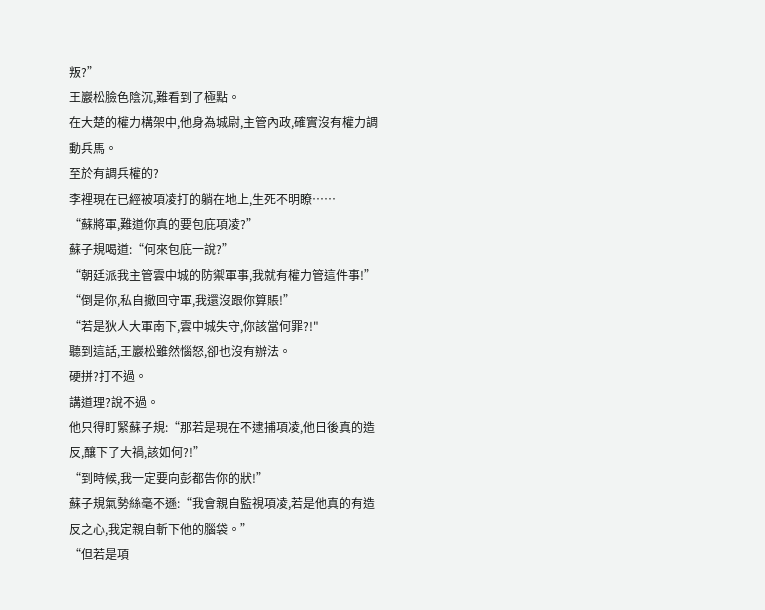叛?”
王巖松臉色陰沉,難看到了極點。
在大楚的權力構架中,他身為城尉,主管內政,確實沒有權力調動兵馬。
至於有調兵權的?
李裡現在已經被項凌打的躺在地上,生死不明瞭……
“蘇將軍,難道你真的要包庇項凌?”
蘇子規喝道:“何來包庇一說?”
“朝廷派我主管雲中城的防禦軍事,我就有權力管這件事!”
“倒是你,私自撤回守軍,我還沒跟你算賬!”
“若是狄人大軍南下,雲中城失守,你該當何罪?!"
聽到這話,王巖松雖然惱怒,卻也沒有辦法。
硬拼?打不過。
講道理?說不過。
他只得盯緊蘇子規:“那若是現在不逮捕項凌,他日後真的造反,釀下了大禍,該如何?!”
“到時候,我一定要向彭都告你的狀!”
蘇子規氣勢絲毫不遜:“我會親自監視項凌,若是他真的有造反之心,我定親自斬下他的腦袋。”
“但若是項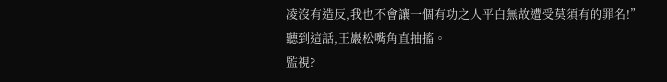凌沒有造反,我也不會讓一個有功之人平白無故遭受莫須有的罪名!”
聽到這話,王巖松嘴角直抽搐。
監視?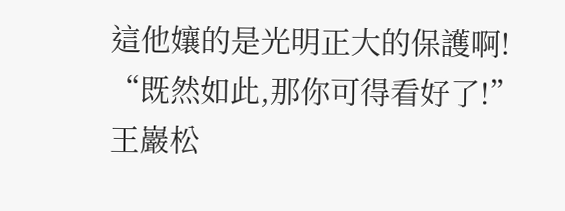這他孃的是光明正大的保護啊!
“既然如此,那你可得看好了!”
王巖松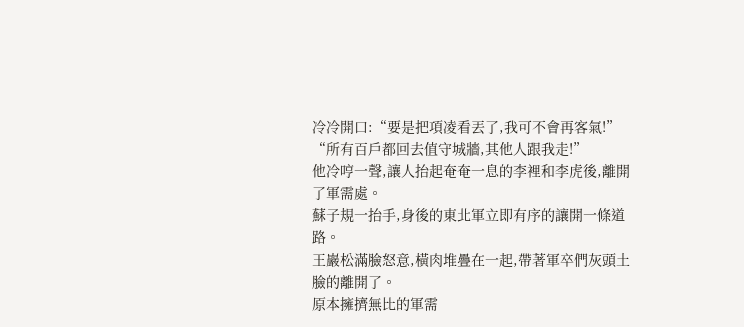冷冷開口:“要是把項凌看丟了,我可不會再客氣!”
“所有百戶都回去值守城牆,其他人跟我走!”
他冷哼一聲,讓人抬起奄奄一息的李裡和李虎後,離開了軍需處。
蘇子規一抬手,身後的東北軍立即有序的讓開一條道路。
王巖松滿臉怒意,橫肉堆疊在一起,帶著軍卒們灰頭土臉的離開了。
原本擁擠無比的軍需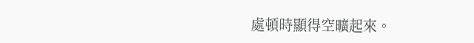處頓時顯得空曠起來。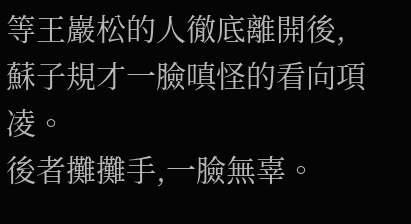等王巖松的人徹底離開後,蘇子規才一臉嗔怪的看向項凌。
後者攤攤手,一臉無辜。